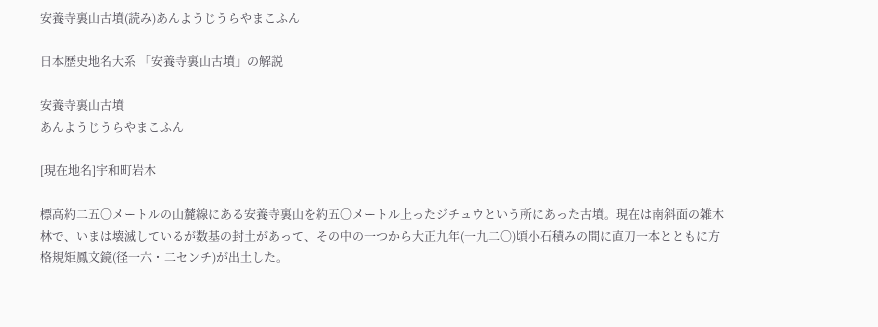安養寺裏山古墳(読み)あんようじうらやまこふん

日本歴史地名大系 「安養寺裏山古墳」の解説

安養寺裏山古墳
あんようじうらやまこふん

[現在地名]宇和町岩木

標高約二五〇メートルの山麓線にある安養寺裏山を約五〇メートル上ったジチュウという所にあった古墳。現在は南斜面の雑木林で、いまは壊滅しているが数基の封土があって、その中の一つから大正九年(一九二〇)頃小石積みの間に直刀一本とともに方格規矩鳳文鏡(径一六・二センチ)が出土した。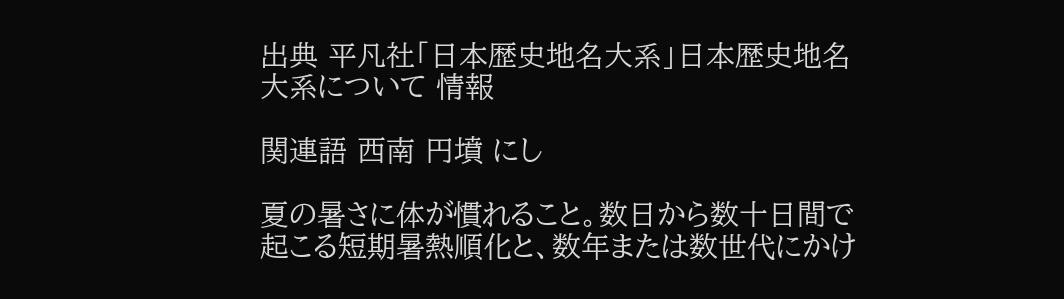出典 平凡社「日本歴史地名大系」日本歴史地名大系について 情報

関連語 西南 円墳 にし

夏の暑さに体が慣れること。数日から数十日間で起こる短期暑熱順化と、数年または数世代にかけ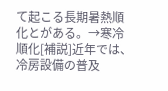て起こる長期暑熱順化とがある。→寒冷順化[補説]近年では、冷房設備の普及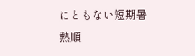にともない短期暑熱順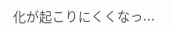化が起こりにくくなっ...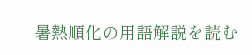暑熱順化の用語解説を読む